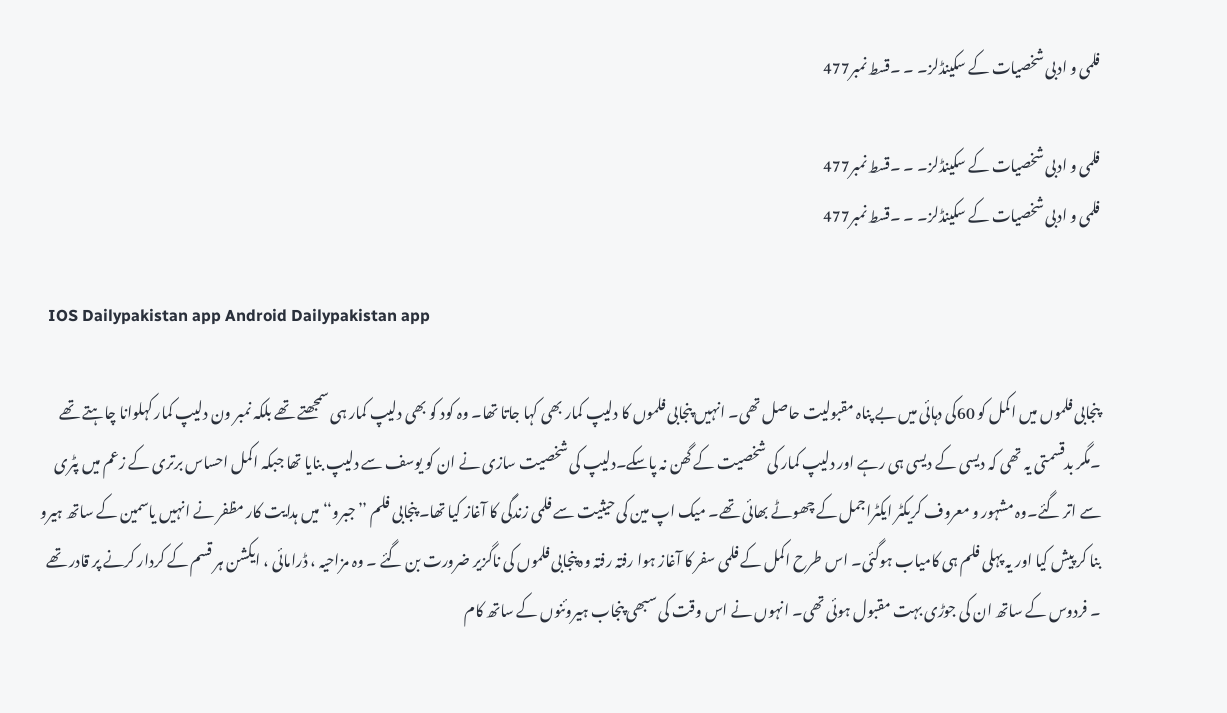فلمی و ادبی شخصیات کے سکینڈلز۔ ۔ ۔قسط نمبر477

فلمی و ادبی شخصیات کے سکینڈلز۔ ۔ ۔قسط نمبر477
فلمی و ادبی شخصیات کے سکینڈلز۔ ۔ ۔قسط نمبر477

  IOS Dailypakistan app Android Dailypakistan app

پنجابی فلموں میں اکمل کو 60کی دہائی میں بے پناہ مقبولیت حاصل تھی۔ انہیں پنجابی فلموں کا دلیپ کمار بھی کہا جاتا تھا۔ وہ کود کو بھی دلیپ کمار ہی سمجھتے تھے بلکہ نمبر ون دلیپ کمار کہلوانا چاہتے تھے ۔مگر بدقسمتی یہ تھی کہ دیسی کے دیسی ہی رہے اور دلیپ کمار کی شخصیت کے گھن نہ پاسکے۔دلیپ کی شخصیت سازی نے ان کو یوسف سے دلیپ بنایا تھا جبکہ اکمل احساس برتری کے زعم میں پٹری سے اتر گئے۔وہ مشہور و معروف کریکٹر ایکٹراجمل کے چھوٹے بھائی تھے۔ میک اپ مین کی حیثیت سے فلمی زندگی کا آغاز کیا تھا۔ پنجابی فلم ’’جبرو‘‘ میں ہدایت کار مظفر نے انہیں یاسمین کے ساتھ ہیرو بنا کر پیش کیا اور یہ پہلی فلم ہی کامیاب ہوگئی۔ اس طرح اکمل کے فلمی سفر کا آغاز ہوا رفتہ رفتہ وہ پنجابی فلموں کی ناگزیر ضرورت بن گئے ۔ وہ مزاحیہ ، ڈرامائی ، ایکشن ہر قسم کے کردار کرنے پر قادر تھے ۔ فردوس کے ساتھ ان کی جوڑی بہت مقبول ہوئی تھی۔ انہوں نے اس وقت کی سبھی پنجاب ہیروئنوں کے ساتھ کام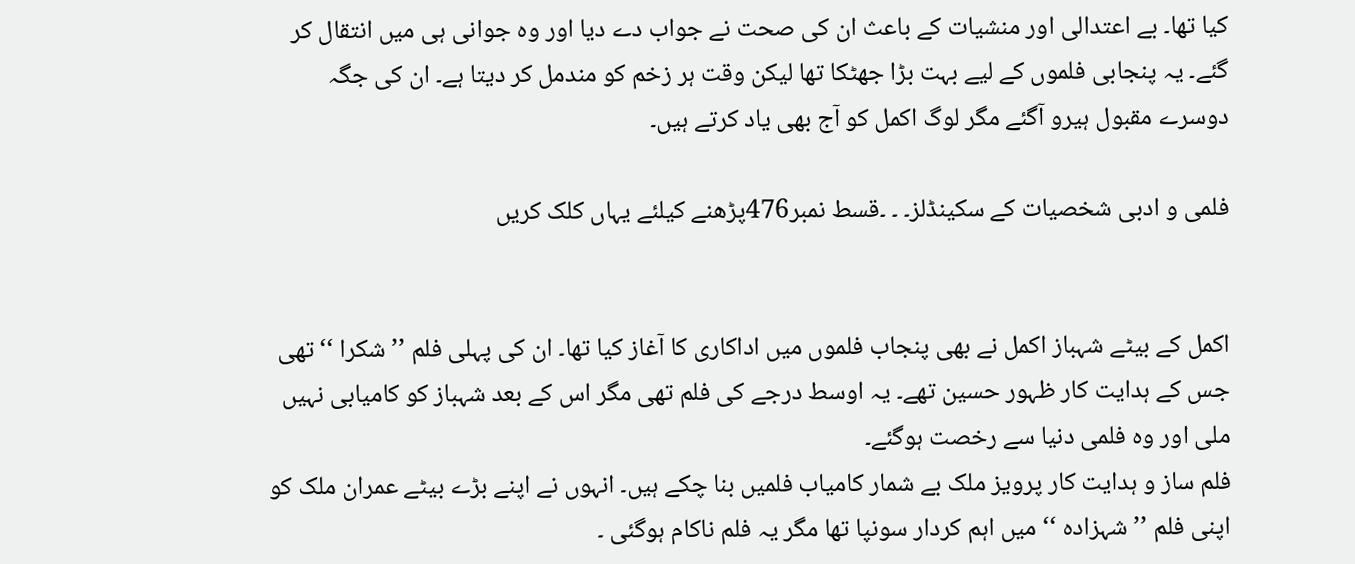کیا تھا۔ بے اعتدالی اور منشیات کے باعث ان کی صحت نے جواب دے دیا اور وہ جوانی ہی میں انتقال کر گئے۔ یہ پنجابی فلموں کے لیے بہت بڑا جھٹکا تھا لیکن وقت ہر زخم کو مندمل کر دیتا ہے۔ ان کی جگہ دوسرے مقبول ہیرو آگئے مگر لوگ اکمل کو آج بھی یاد کرتے ہیں۔

فلمی و ادبی شخصیات کے سکینڈلز۔ ۔ ۔قسط نمبر476پڑھنے کیلئے یہاں کلک کریں


اکمل کے بیٹے شہباز اکمل نے بھی پنجاب فلموں میں اداکاری کا آغاز کیا تھا۔ ان کی پہلی فلم ’’شکرا ‘‘ تھی جس کے ہدایت کار ظہور حسین تھے۔ یہ اوسط درجے کی فلم تھی مگر اس کے بعد شہباز کو کامیابی نہیں ملی اور وہ فلمی دنیا سے رخصت ہوگئے۔
فلم ساز و ہدایت کار پرویز ملک بے شمار کامیاب فلمیں بنا چکے ہیں۔ انہوں نے اپنے بڑے بیٹے عمران ملک کو اپنی فلم ’’شہزادہ ‘‘ میں اہم کردار سونپا تھا مگر یہ فلم ناکام ہوگئی ۔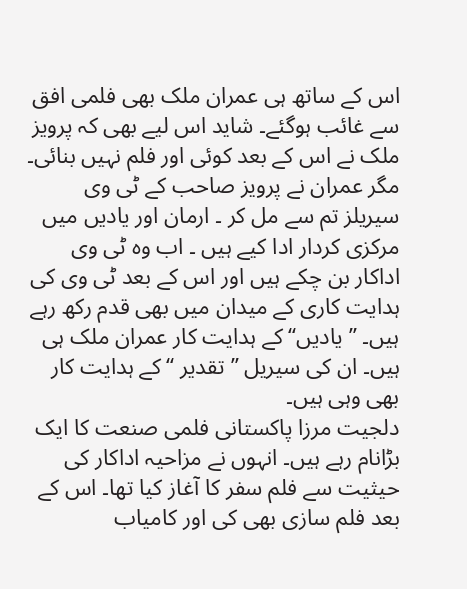اس کے ساتھ ہی عمران ملک بھی فلمی افق سے غائب ہوگئے۔ شاید اس لیے بھی کہ پرویز ملک نے اس کے بعد کوئی اور فلم نہیں بنائی۔ مگر عمران نے پرویز صاحب کے ٹی وی سیریلز تم سے مل کر ۔ ارمان اور یادیں میں مرکزی کردار ادا کیے ہیں ۔ اب وہ ٹی وی اداکار بن چکے ہیں اور اس کے بعد ٹی وی کی ہدایت کاری کے میدان میں بھی قدم رکھ رہے ہیں۔ ’’یادیں‘‘ کے ہدایت کار عمران ملک ہی ہیں۔ ان کی سیریل ’’تقدیر ‘‘ کے ہدایت کار بھی وہی ہیں۔
دلجیت مرزا پاکستانی فلمی صنعت کا ایک بڑانام رہے ہیں۔ انہوں نے مزاحیہ اداکار کی حیثیت سے فلم سفر کا آغاز کیا تھا۔ اس کے بعد فلم سازی بھی کی اور کامیاب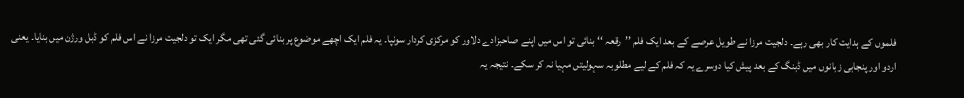فلموں کے ہدایت کار بھی رہے۔ دلجیت مرزا نے طویل عرصے کے بعد ایک فلم ’’رقعہ ‘‘ بنائی تو اس میں اپنے صاحبزادے دلاور کو مرکزی کردار سونپا۔ یہ فلم ایک اچھے موضوع پر بنائی گئی تھی مگر ایک تو دلجیت مرزا نے اس فلم کو ڈبل ورژن میں بنایا۔ یعنی اردو اور پنجابی زبانوں میں ڈبنگ کے بعد پیش کیا دوسرے یہ کہ فلم کے لیے مطلوبہ سہولیتں مہیا نہ کر سکے۔ نتیجہ یہ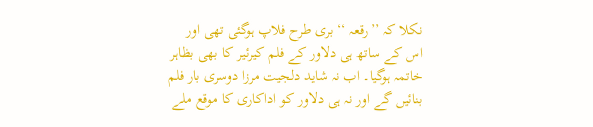نکلا کہ ’’رقعہ ‘‘ بری طرح فلاپ ہوگئی تھی اور اس کے ساتھ ہی دلاور کے فلم کیرئیر کا بھی بظاہر خاتمہ ہوگیا۔ اب نہ شاید دلجیت مرزا دوسری بار فلم بنائیں گے اور نہ ہی دلاور کو اداکاری کا موقع ملے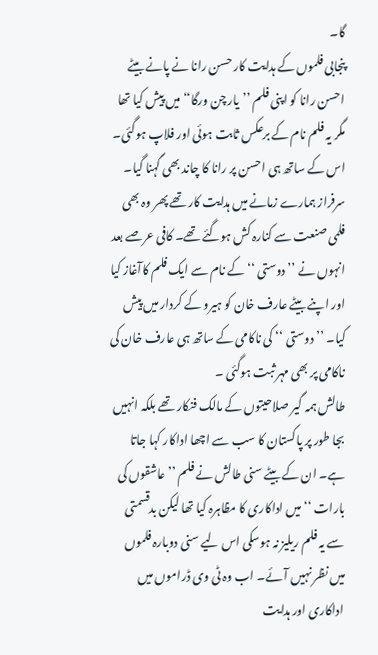گا۔
پنجابی فلموں کے ہدایت کار حسن رانا نے پانے بیٹے احسن رانا کو اپنی فلم ’’یار چن ورگا‘‘ میں پیش کیا تھا مگر یہ فلم نام کے برعکس ثابت ہوئی اور فلاپ ہوگئی۔ اس کے ساتھ ہی احسن پر رانا کا چاند بھی گہنا گیا۔
سرفراز ہمارے زمانے میں ہدایت کار تھے پھر وہ بھی فلمی صنعت سے کنارہ کش ہوگئے تھے۔ کافی عرصے بعد انہوں نے ’’دوستی ‘‘ کے نام سے ایک فلم کاآغاز کیا اور اپنے بیٹے عارف خان کو ہیرو کے کردار میں پیش کیا۔ ’’دوستی ‘‘ کی ناکامی کے ساتھ ہی عارف خان کی ناکامی پر بھی مہر ثبت ہوگئی ۔
طالش ہمہ گیر صلاحیتوں کے مالک فنکار تھے بلکہ انہیں بجا طور پر پاکستان کا سب سے اچھا اداکار کہا جاتا ہے۔ ان کے بیٹے سنی طالش نے فلم ’’عاشقوں کی بارات ‘‘ میں اداکاری کا مظاہرہ کیا تھا لیکن بدقسمتی سے یہ فلم ریلیز نہ ہوسکی اس لیے سنی دوبارہ فلموں میں نظر نہیں آئے۔ اب وہ ٹی وی ڈراموں میں اداکاری اور ہدایت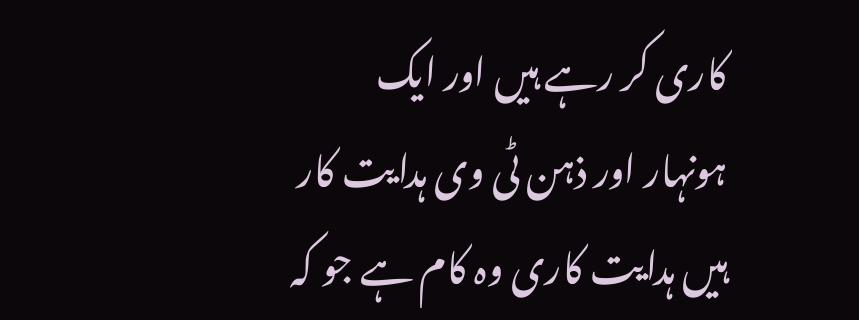کاری کر رہے ہیں اور ایک ہونہار اور ذہن ٹی وی ہدایت کار ہیں ہدایت کاری وہ کام ہے جو کہ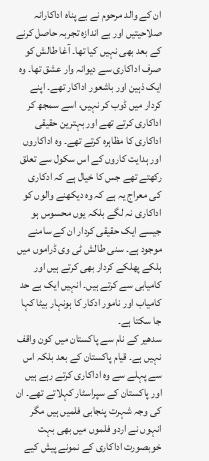ان کے والد مرحوم نے بے پناہ اداکارانہ صلاحیتیں اور بے اندازہ تجربہ حاصل کرنے کے بعد بھی نہیں کیا تھا۔ آغا طالش کو صرف اداکاری سے دیوانہ وار عشق تھا۔ وہ ایک ذہین اور باشعور اداکار تھے۔ اپنے کردار میں ڈوب کر نہیں، اسے سمجھ کر اداکاری کرتے تھے اور بہترین حقیقی اداکاری کا مظاہرہ کرتے تھے۔ وہ اداکاروں اور ہدایت کاروں کے اس سکول سے تعلق رکھتے تھے جس کا خیال ہے کہ ادکاری کی معراج یہ ہے کہ وہ دیکھنے والوں کو اداکاری نہ لگے بلکہ یوں محسوس ہو جیسے ایک حقیقی کردار ان کے سامنے موجود ہے۔ سنی طالش ٹی وی ڈراموں میں ہلکے پھلکے کردار بھی کرتے ہیں اور کامیابی سے کرتے ہیں۔ انہیں ایک بے حد کامیاب اور نامور ادکار کا ہونہار بیٹا کہا جا سکتا ہے۔
سدھیر کے نام سے پاکستان میں کون واقف نہیں ہے۔ قیام پاکستان کے بعد بلکہ اس سے پہلے سے وہ اداکاری کرتے رہے ہیں اور پاکستان کے سپراسٹار کہلاتے تھے۔ ان کی وجہ شہرت پنجابی فلمیں ہیں مگر انہوں نے اردو فلموں میں بھی بہت خوبصورت اداکاری کے نمونے پیش کیے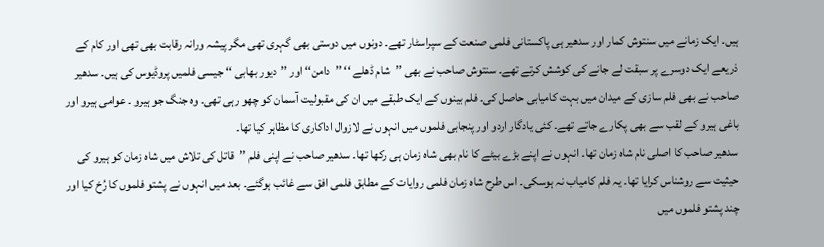ہیں۔ ایک زمانے میں سنتوش کمار اور سدھیر ہی پاکستانی فلمی صنعت کے سپراسٹار تھے۔ دونوں میں دوستی بھی گہری تھی مگر پیشہ ورانہ رقابت بھی تھی اور کام کے ذریعے ایک دوسرے پر سبقت لے جانے کی کوشش کرتے تھے۔ سنتوش صاحب نے بھی ’’شام ڈھلے ‘‘ ’’دامن‘‘ اور ’’دیور بھابی ‘‘ جیسی فلمیں پروڈیوس کی ہیں۔ سدھیر صاحب نے بھی فلم سازی کے میدان میں بہت کامیابی حاصل کی۔ فلم بینوں کے ایک طبقے میں ان کی مقبولیت آسمان کو چھو رہی تھی۔ وہ جنگ جو ہیرو ۔ عوامی ہیرو اور باغی ہیرو کے لقب سے بھی پکارے جاتے تھے۔ کئی یادگار اردو اور پنجابی فلموں میں انہوں نے لازوال اداکاری کا مظاہر کیا تھا۔
سدھیر صاحب کا اصلی نام شاہ زمان تھا۔ انہوں نے اپنے بڑے بیٹے کا نام بھی شاہ زمان ہی رکھا تھا۔ سدھیر صاحب نے اپنی فلم ’’قاتل کی تلاش میں شاہ زمان کو ہیرو کی حیثیت سے روشناس کرایا تھا۔ یہ فلم کامیاب نہ ہوسکی۔ اس طرح شاہ زمان فلمی روایات کے مطابق فلمی افق سے غائب ہوگئے۔ بعد میں انہوں نے پشتو فلموں کا رُخ کیا اور چند پشتو فلموں میں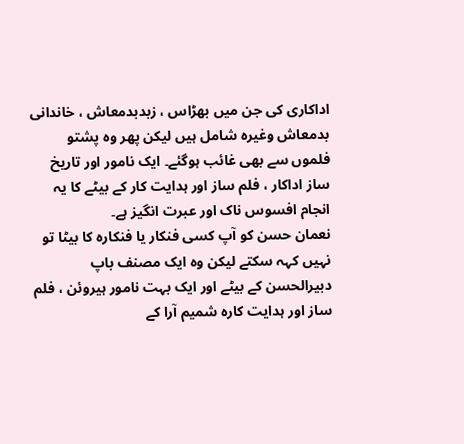اداکاری کی جن میں بھڑاس ، زبدبدمعاش ، خاندانی بدمعاش وغیرہ شامل ہیں لیکن پھر وہ پشتو فلموں سے بھی غائب ہوگئے۔ ایک نامور اور تاریخ ساز اداکار ، فلم ساز اور ہدایت کار کے بیٹے کا یہ انجام افسوس ناک اور عبرت انگیز ہے۔
نعمان حسن کو آپ کسی فنکار یا فنکارہ کا بیٹا تو نہیں کہہ سکتے لیکن وہ ایک مصنف باپ دبیرالحسن کے بیٹے اور ایک بہت نامور ہیروئن ، فلم ساز اور ہدایت کارہ شمیم آرا کے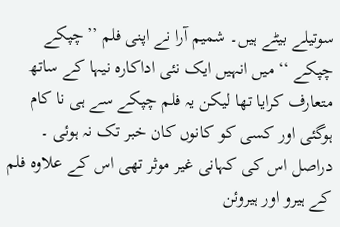سوتیلے بیٹے ہیں۔ شمیم آرا نے اپنی فلم ’’چپکے چپکے ‘‘ میں انہیں ایک نئی اداکارہ نیہا کے ساتھ متعارف کرایا تھا لیکن یہ فلم چپکے سے ہی نا کام ہوگئی اور کسی کو کانوں کان خبر تک نہ ہوئی ۔ دراصل اس کی کہانی غیر موثر تھی اس کے علاوہ فلم کے ہیرو اور ہیروئن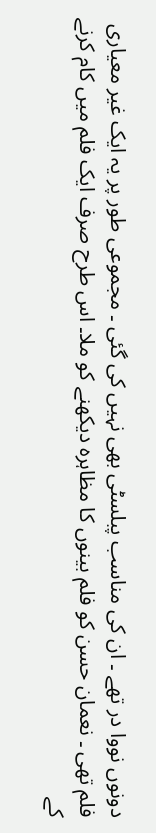دونوں نووا در تھے ۔ ان کی مناسب پبلسٹی بھی نہیں کی گئی ۔ مجموعی طور پر یہ ایک غیر معیاری فلم تھی ۔ نعمان حسن کو فلم بینوں کا مظاہرہ دیکھنے کو ملا۔ اس طرح صرف ایک فلم میں کام کرنے کے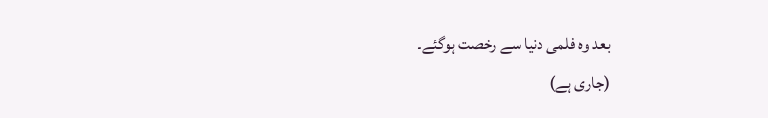بعد وہ فلمی دنیا سے رخصت ہوگئے۔
(جاری ہے)